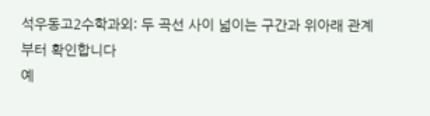석우동고2수학과외: 두 곡선 사이 넓이는 구간과 위아래 관계부터 확인합니다
예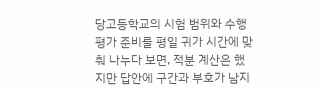당고등학교의 시험 범위와 수행평가 준비를 평일 귀가 시간에 맞춰 나누다 보면, 적분 계산은 했지만 답안에 구간과 부호가 남지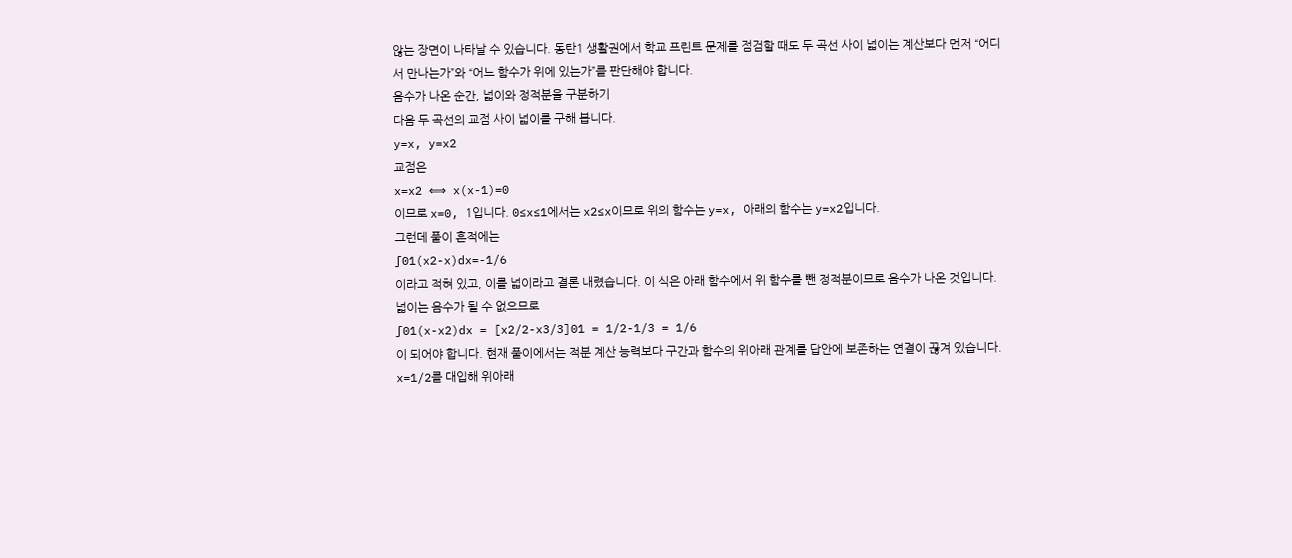않는 장면이 나타날 수 있습니다. 동탄1 생활권에서 학교 프린트 문제를 점검할 때도 두 곡선 사이 넓이는 계산보다 먼저 “어디서 만나는가”와 “어느 함수가 위에 있는가”를 판단해야 합니다.
음수가 나온 순간, 넓이와 정적분을 구분하기
다음 두 곡선의 교점 사이 넓이를 구해 봅니다.
y=x, y=x2
교점은
x=x2 ⟺ x(x-1)=0
이므로 x=0, 1입니다. 0≤x≤1에서는 x2≤x이므로 위의 함수는 y=x, 아래의 함수는 y=x2입니다.
그런데 풀이 흔적에는
∫01(x2-x)dx=-1/6
이라고 적혀 있고, 이를 넓이라고 결론 내렸습니다. 이 식은 아래 함수에서 위 함수를 뺀 정적분이므로 음수가 나온 것입니다. 넓이는 음수가 될 수 없으므로
∫01(x-x2)dx = [x2/2-x3/3]01 = 1/2-1/3 = 1/6
이 되어야 합니다. 현재 풀이에서는 적분 계산 능력보다 구간과 함수의 위아래 관계를 답안에 보존하는 연결이 끊겨 있습니다.
x=1/2를 대입해 위아래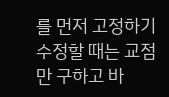를 먼저 고정하기
수정할 때는 교점만 구하고 바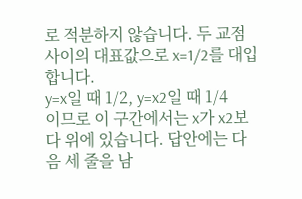로 적분하지 않습니다. 두 교점 사이의 대표값으로 x=1/2를 대입합니다.
y=x일 때 1/2, y=x2일 때 1/4
이므로 이 구간에서는 x가 x2보다 위에 있습니다. 답안에는 다음 세 줄을 남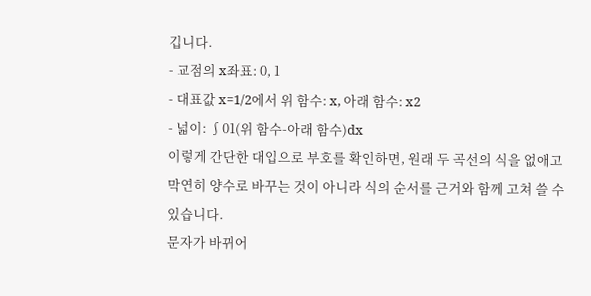깁니다.
- 교점의 x좌표: 0, 1
- 대표값 x=1/2에서 위 함수: x, 아래 함수: x2
- 넓이: ∫01(위 함수-아래 함수)dx
이렇게 간단한 대입으로 부호를 확인하면, 원래 두 곡선의 식을 없애고 막연히 양수로 바꾸는 것이 아니라 식의 순서를 근거와 함께 고쳐 쓸 수 있습니다.
문자가 바뀌어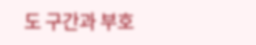도 구간과 부호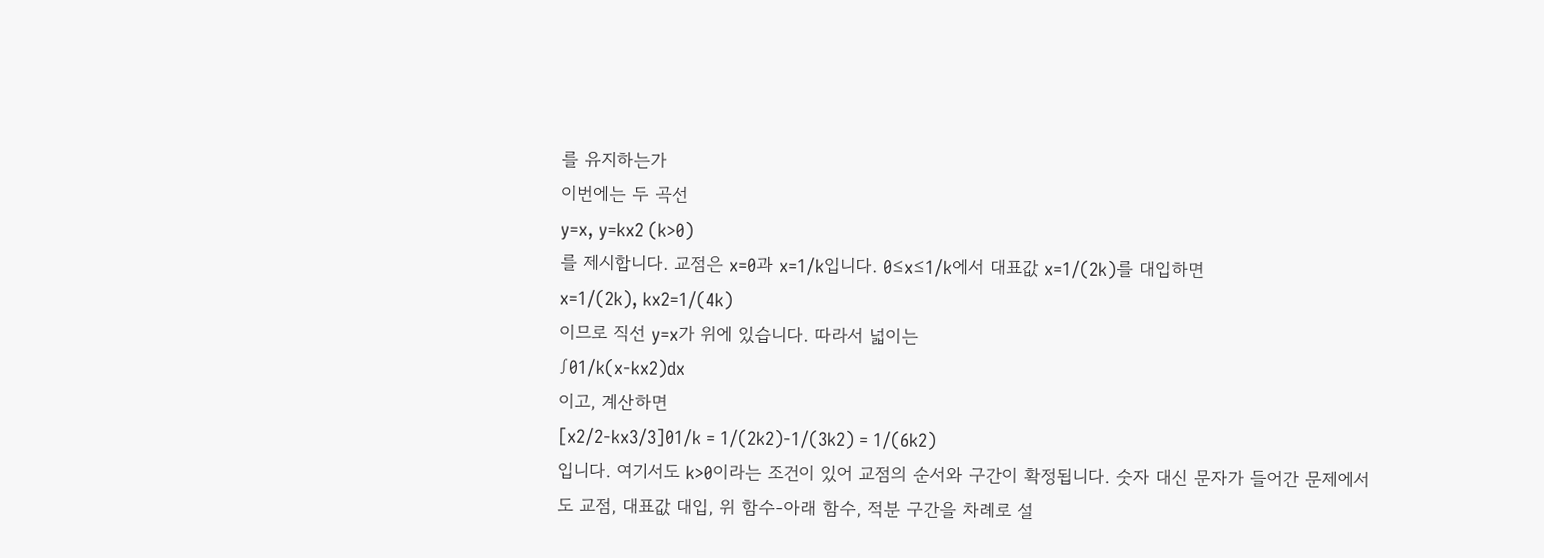를 유지하는가
이번에는 두 곡선
y=x, y=kx2 (k>0)
를 제시합니다. 교점은 x=0과 x=1/k입니다. 0≤x≤1/k에서 대표값 x=1/(2k)를 대입하면
x=1/(2k), kx2=1/(4k)
이므로 직선 y=x가 위에 있습니다. 따라서 넓이는
∫01/k(x-kx2)dx
이고, 계산하면
[x2/2-kx3/3]01/k = 1/(2k2)-1/(3k2) = 1/(6k2)
입니다. 여기서도 k>0이라는 조건이 있어 교점의 순서와 구간이 확정됩니다. 숫자 대신 문자가 들어간 문제에서도 교점, 대표값 대입, 위 함수-아래 함수, 적분 구간을 차례로 설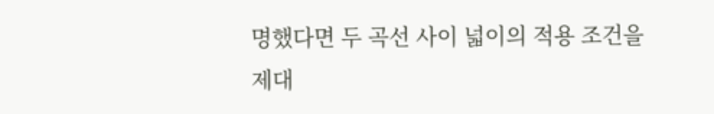명했다면 두 곡선 사이 넓이의 적용 조건을 제대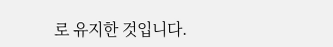로 유지한 것입니다.